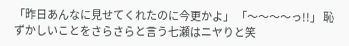「昨日あんなに見せてくれたのに今更かよ」 「〜〜〜〜っ!!」 恥ずかしいことをさらさらと言う七瀬はニヤりと笑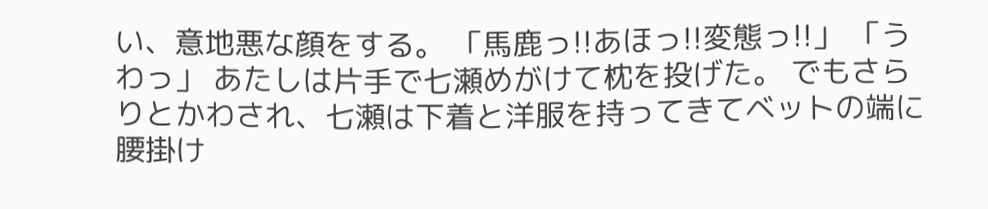い、意地悪な顔をする。 「馬鹿っ!!あほっ!!変態っ!!」 「うわっ」 あたしは片手で七瀬めがけて枕を投げた。 でもさらりとかわされ、七瀬は下着と洋服を持ってきてベットの端に腰掛け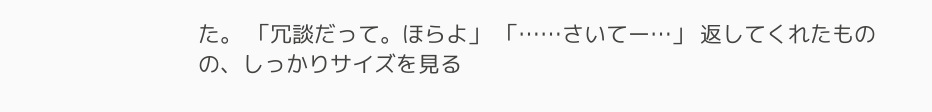た。 「冗談だって。ほらよ」 「……さいてー…」 返してくれたものの、しっかりサイズを見る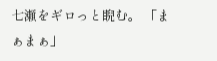七瀬をギロっと睨む。 「まぁまぁ」